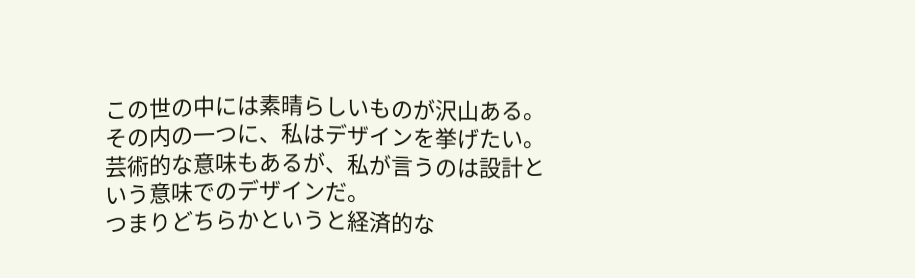この世の中には素晴らしいものが沢山ある。
その内の一つに、私はデザインを挙げたい。
芸術的な意味もあるが、私が言うのは設計という意味でのデザインだ。
つまりどちらかというと経済的な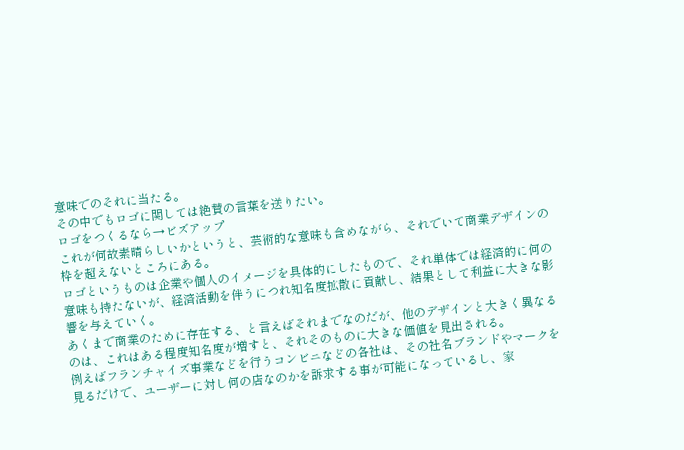意味でのそれに当たる。
その中でもロゴに関しては絶賛の言葉を送りたい。
ロゴをつくるなら→ビズアップ
これが何故素晴らしいかというと、芸術的な意味も含めながら、それでいて商業デザインの枠を超えないところにある。
ロゴというものは企業や個人のイメージを具体的にしたもので、それ単体では経済的に何の意味も持たないが、経済活動を伴うにつれ知名度拡散に貢献し、結果として利益に大きな影響を与えていく。
あくまで商業のために存在する、と言えばそれまでなのだが、他のデザインと大きく異なるのは、これはある程度知名度が増すと、それそのものに大きな価値を見出される。
例えばフランチャイズ事業などを行うコンビニなどの各社は、その社名ブランドやマークを見るだけで、ユーザーに対し何の店なのかを訴求する事が可能になっているし、家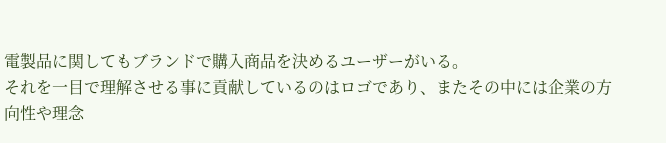電製品に関してもブランドで購入商品を決めるユーザーがいる。
それを一目で理解させる事に貢献しているのはロゴであり、またその中には企業の方向性や理念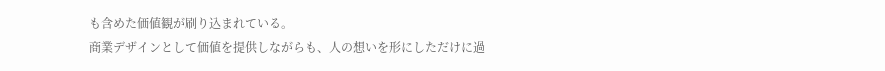も含めた価値観が刷り込まれている。
商業デザインとして価値を提供しながらも、人の想いを形にしただけに過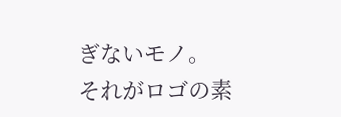ぎないモノ。
それがロゴの素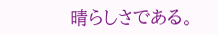晴らしさである。